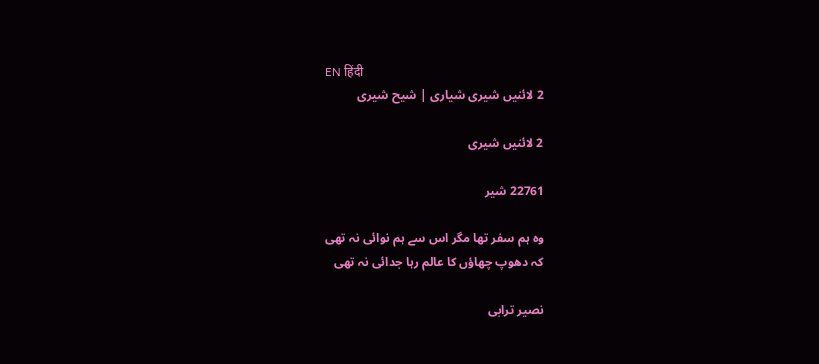EN हिंदी
2 لائنیں شیری شیاری | شیح شیری

2 لائنیں شیری

22761 شیر

وہ ہم سفر تھا مگر اس سے ہم نوائی نہ تھی
کہ دھوپ چھاؤں کا عالم رہا جدائی نہ تھی

نصیر ترابی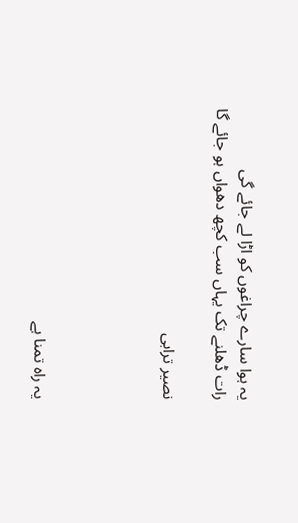یہ ہوا سارے چراغوں کو اڑا لے جائے گی
رات ڈھلنے تک یہاں سب کچھ دھواں ہو جائے گا

نصیر ترابی




یہ راہ تمنا ہے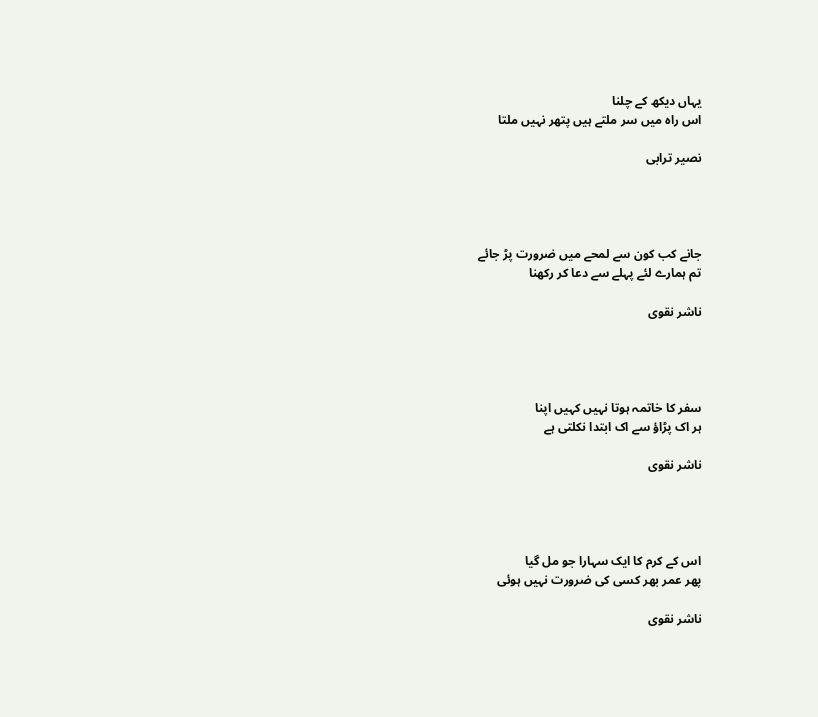یہاں دیکھ کے چلنا
اس راہ میں سر ملتے ہیں پتھر نہیں ملتا

نصیر ترابی




جانے کب کون سے لمحے میں ضرورت پڑ جائے
تم ہمارے لئے پہلے سے دعا کر رکھنا

ناشر نقوی




سفر کا خاتمہ ہوتا نہیں کہیں اپنا
ہر اک پڑاؤ سے اک ابتدا نکلتی ہے

ناشر نقوی




اس کے کرم کا ایک سہارا جو مل گیا
پھر عمر بھر کسی کی ضرورت نہیں ہوئی

ناشر نقوی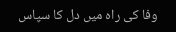وفا کی راہ میں دل کا سپاس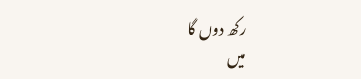رکھ دوں گا
میں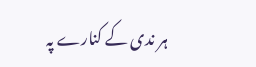ہر ندی کے کنارے پہ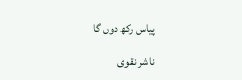پیاس رکھ دوں گا

ناشر نقوی